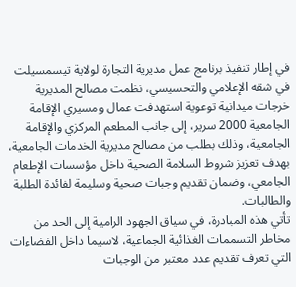في إطار تنفيذ برنامج عمل مديرية التجارة لولاية تيسمسيلت في شقه الإعلامي والتحسيسي، نظمت مصالح المديرية خرجات ميدانية توعوية استهدفت عمال ومسيري الإقامة الجامعية 2000 سرير، إلى جانب المطعم المركزي والإقامة الجامعية، وذلك بطلب من مصالح مديرية الخدمات الجامعية، بهدف تعزيز شروط السلامة الصحية داخل مؤسسات الإطعام الجامعي، وضمان تقديم وجبات صحية وسليمة لفائدة الطلبة والطالبات.
تأتي هذه المبادرة، في سياق الجهود الرامية إلى الحد من مخاطر التسممات الغذائية الجماعية، لاسيما داخل الفضاءات التي تعرف تقديم عدد معتبر من الوجبات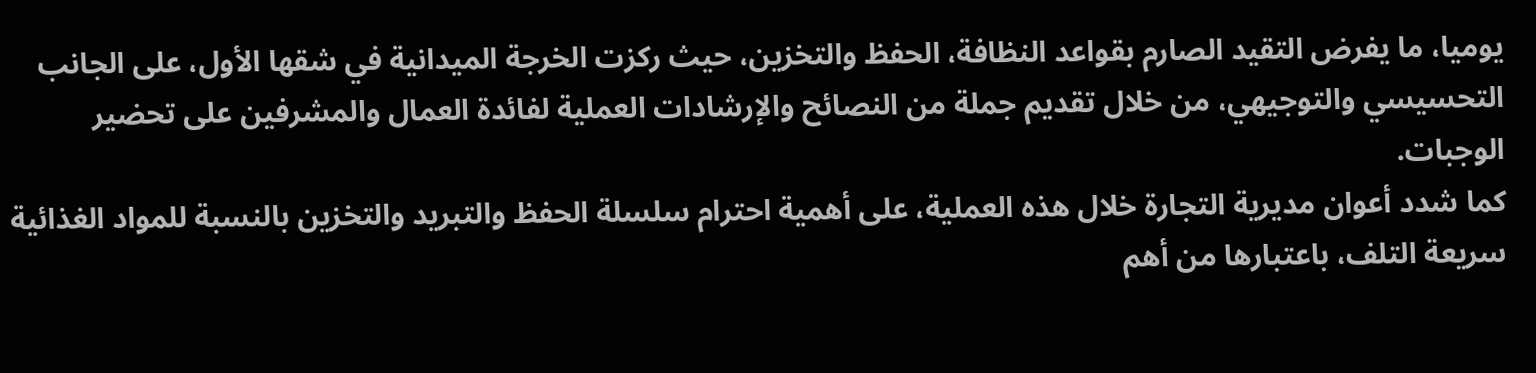يوميا، ما يفرض التقيد الصارم بقواعد النظافة، الحفظ والتخزين، حيث ركزت الخرجة الميدانية في شقها الأول، على الجانب التحسيسي والتوجيهي، من خلال تقديم جملة من النصائح والإرشادات العملية لفائدة العمال والمشرفين على تحضير الوجبات.
كما شدد أعوان مديرية التجارة خلال هذه العملية، على أهمية احترام سلسلة الحفظ والتبريد والتخزين بالنسبة للمواد الغذائية سريعة التلف، باعتبارها من أهم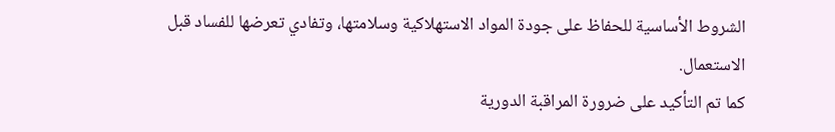الشروط الأساسية للحفاظ على جودة المواد الاستهلاكية وسلامتها، وتفادي تعرضها للفساد قبل الاستعمال.
كما تم التأكيد على ضرورة المراقبة الدورية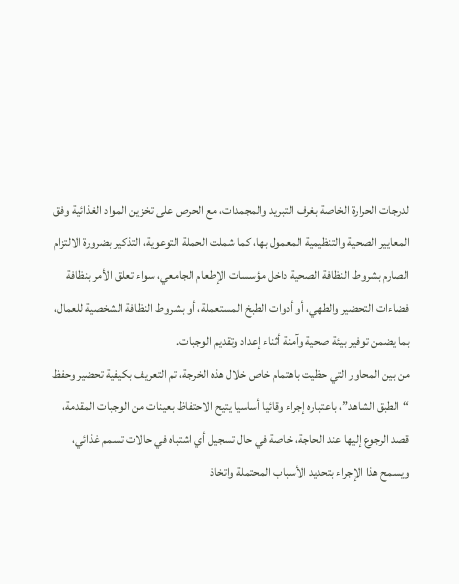لدرجات الحرارة الخاصة بغرف التبريد والمجمدات، مع الحرص على تخزين المواد الغذائية وفق المعايير الصحية والتنظيمية المعمول بها، كما شملت الحملة التوعوية، التذكير بضرورة الالتزام الصارم بشروط النظافة الصحية داخل مؤسسات الإطعام الجامعي، سواء تعلق الأمر بنظافة فضاءات التحضير والطهي، أو أدوات الطبخ المستعملة، أو بشروط النظافة الشخصية للعمال، بما يضمن توفير بيئة صحية وآمنة أثناء إعداد وتقديم الوجبات.
من بين المحاور التي حظيت باهتمام خاص خلال هذه الخرجة، تم التعريف بكيفية تحضير وحفظ “الطبق الشاهد”، باعتباره إجراء وقائيا أساسيا يتيح الاحتفاظ بعينات من الوجبات المقدمة، قصد الرجوع إليها عند الحاجة، خاصة في حال تسجيل أي اشتباه في حالات تسمم غذائي، ويسمح هذا الإجراء بتحديد الأسباب المحتملة واتخاذ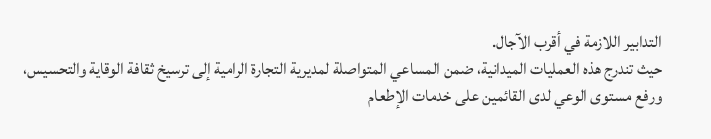التدابير اللازمة في أقرب الآجال.
حيث تندرج هذه العمليات الميدانية، ضمن المساعي المتواصلة لمديرية التجارة الرامية إلى ترسيخ ثقافة الوقاية والتحسيس، ورفع مستوى الوعي لدى القائمين على خدمات الإطعام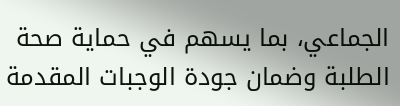الجماعي، بما يسهم في حماية صحة الطلبة وضمان جودة الوجبات المقدمة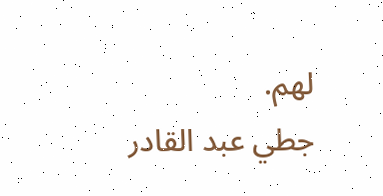لهم.
جطي عبد القادر